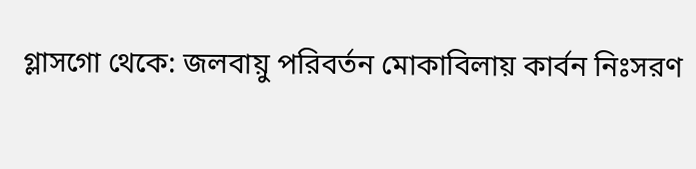গ্লাসগো থেকে: জলবায়ু পরিবর্তন মোকাবিলায় কার্বন নিঃসরণ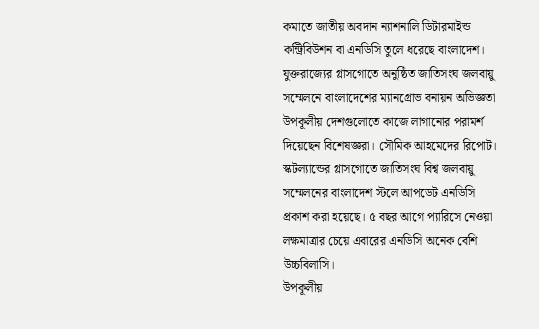কমাতে জাতীয় অবদান ন্যাশনালি ডিটারমাইন্ড কন্ট্রিবিউশন বা এনডিসি তুলে ধরেছে বাংলাদেশ।
যুক্তরাজ্যের গ্লাসগোতে অনুষ্ঠিত জাতিসংঘ জলবায়ু সম্মেলনে বাংলাদেশের ম্যানগ্রোভ বনায়ন অভিজ্ঞতা উপকূলীয় দেশগুলোতে কাজে লাগানোর পরামর্শ দিয়েছেন বিশেষজ্ঞরা। সৌমিক আহমেদের রিপোট।
স্কটল্যান্ডের গ্লাসগোতে জাতিসংঘ বিশ্ব জলবায়ু সম্মেলনের বাংলাদেশ স্টলে আপডেট এনডিসি প্রকাশ করা হয়েছে। ৫ বছর আগে প্যারিসে নেওয়া লক্ষমাত্রার চেয়ে এবারের এনডিসি অনেক বেশি উচ্চবিলাসি।
উপকূলীয়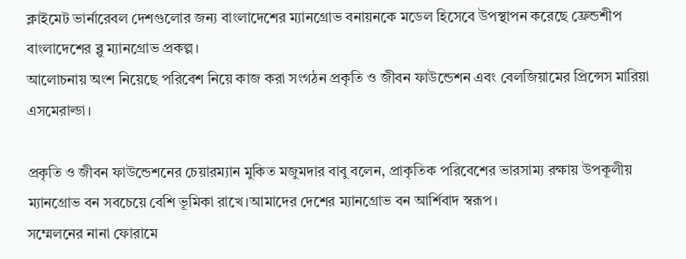ক্লাইমেট ভার্নারেবল দেশগুলোর জন্য বাংলাদেশের ম্যানগ্রোভ বনায়নকে মডেল হিসেবে উপস্থাপন করেছে ফ্রেন্ডশীপ বাংলাদেশের ব্লু ম্যানগ্রোভ প্রকল্প।
আলোচনায় অংশ নিয়েছে পরিবেশ নিয়ে কাজ করা সংগঠন প্রকৃতি ও জীবন ফাউন্ডেশন এবং বেলজিয়ামের প্রিন্সেস মারিয়া এসমেরাল্ডা।

প্রকৃতি ও জীবন ফাউন্ডেশনের চেয়ারম্যান মুকিত মজুমদার বাবু বলেন, প্রাকৃতিক পরিবেশের ভারসাম্য রক্ষায় উপকূলীয় ম্যানগ্রোভ বন সবচেয়ে বেশি ভূমিকা রাখে।আমাদের দেশের ম্যানগ্রোভ বন আর্শিবাদ স্বরূপ।
সম্মেলনের নানা ফোরামে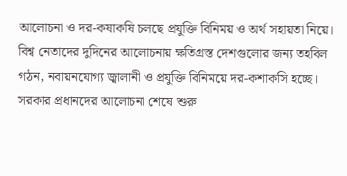আলোচনা ও দর-কষাকষি চলছে প্রযুক্তি বিনিময় ও অর্থ সহায়তা নিয়ে।
বিশ্ব নেতাদের দুদিনের আলোচনায় ক্ষতিগ্রস্ত দেশগুলোর জন্য তহবিল গঠন, নবায়নযোগ্য জ্বালানী ও প্রযুক্তি বিনিময়ে দর-কশাকসি হচ্ছে। সরকার প্রধানদের আলোচনা শেষে শুরু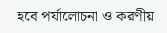হবে পর্যালোচনা ও করণীয়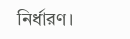নির্ধারণ।